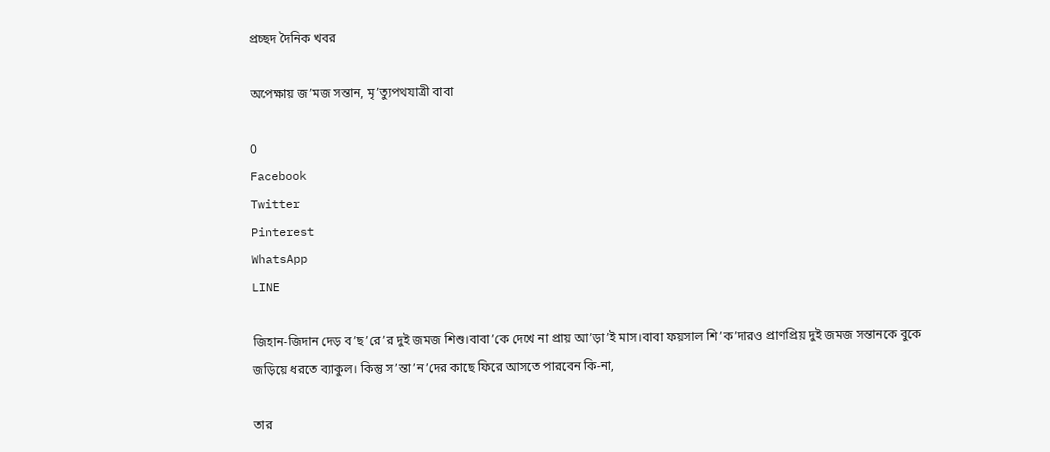প্রচ্ছদ দৈনিক খবর

অপেক্ষায় জ’মজ সন্তান, মৃ’ত্যুপথযাত্রী বাবা

0
Facebook
Twitter
Pinterest
WhatsApp
LINE

জিহান-জিদান দেড় ব’ছ’রে’র দুই জমজ শিশু।বাবা’কে দেখে না প্রায় আ’ড়া’ই মাস।বাবা ফয়সাল শি’ক’দারও প্রাণপ্রিয় দুই জমজ সন্তানকে বুকে জড়িয়ে ধরতে ব্যাকুল। কিন্তু স’ন্তা’ন’দের কাছে ফিরে আসতে পারবেন কি-না,

তার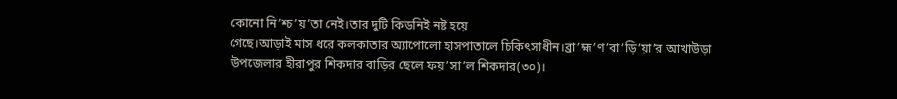কোনো নি’শ্চ’য়’তা নেই।তার দুটি কিডনিই নষ্ট হয়ে
গেছে।আড়াই মাস ধরে কলকাতার অ্যাপোলো হাসপাতালে চিকিৎসাধীন।ব্রা’হ্ম’ণ’বা’ড়ি’য়া’র আখাউড়া উপজেলার হীরাপুর শিকদার বাড়ির ছেলে ফয়’সা’ল শিকদার(৩০)।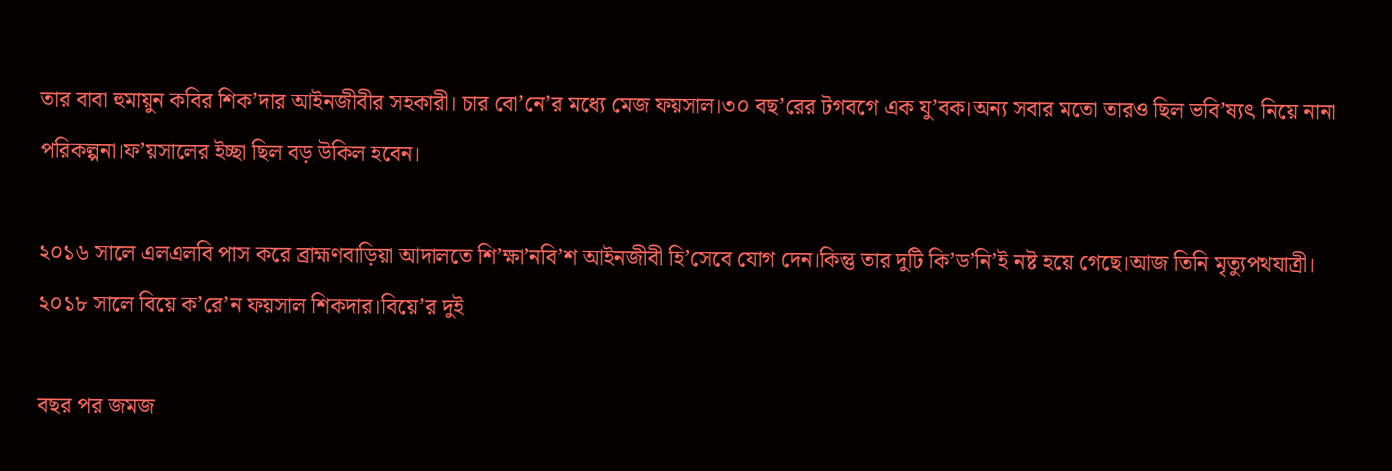তার বাবা হুমায়ুন কবির শিক’দার আইনজীবীর সহকারী। চার বো’নে’র মধ্যে মেজ ফয়সাল।৩০ বছ’রের টগবগে এক যু’বক।অন্য সবার মতো তারও ছিল ভবি’ষ্যৎ নিয়ে নানা পরিকল্পনা।ফ’য়সালের ইচ্ছা ছিল বড় উকিল হবেন।

২০১৬ সালে এলএলবি পাস করে ব্রাহ্মণবাড়িয়া আদালতে শি’ক্ষা’নবি’শ আইনজীবী হি’সেবে যোগ দেন।কিন্তু তার দুটি কি’ড’নি’ই নষ্ট হয়ে গেছে।আজ তিনি মৃত্যুপথযাত্রী।
২০১৮ সালে বিয়ে ক’রে’ন ফয়সাল শিকদার।বিয়ে’র দুই

বছর পর জমজ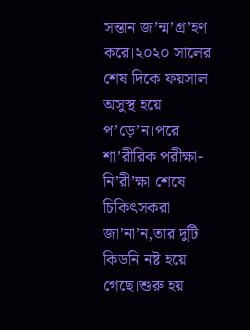সন্তান জ’ন্ম’গ্র’হণ করে।২০২০ সালের শেষ দিকে ফয়সাল অসুস্থ হয়ে প’ড়ে’ন।পরে শা’রীরিক পরীক্ষা-নি’রী’ক্ষা শেষে চিকিৎসকরা জা’না’ন,তার দুটি কিডনি নষ্ট হয়ে গেছে।শুরু হয়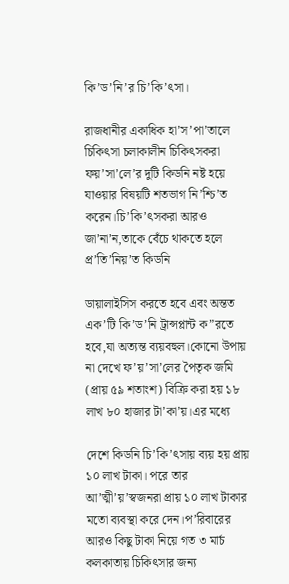কি’ড’নি’র চি’কি’ৎসা।

রাজধানীর একাধিক হা’স’পা’তালে চিকিৎসা চলাকালীন চিকিৎসকরা ফয়’সা’লে’র দুটি কিডনি নষ্ট হয়ে যাওয়ার বিষয়টি শতভাগ নি’শ্চি’ত করেন।চি’কি’ৎসকরা আরও জা’না’ন,তাকে বেঁচে থাকতে হলে প্র’তি’নিয়’ত কিডনি

ডায়ালাইসিস করতে হবে এবং অন্তত এক’টি কি’ড’নি ট্রান্সপ্লান্ট ক”রতে হবে,যা অত্যন্ত ব্যয়বহুল।কোনো উপায় না দেখে ফ’য়’সা’লের পৈতৃক জমি (প্রায় ৫৯ শতাংশ) বিক্রি করা হয় ১৮ লাখ ৮০ হাজার টা’কা’য়।এর মধ্যে

দেশে কিডনি চি’কি’ৎসায় ব্যয় হয় প্রায় ১০ লাখ টাকা। পরে তার আ’ত্মী’য়’স্বজনরা প্রায় ১০ লাখ টাকার মতো ব্যবস্থা করে দেন।প’রিবারের আরও কিছু টাকা নিয়ে গত ৩ মার্চ কলকাতায় চিকিৎসার জন্য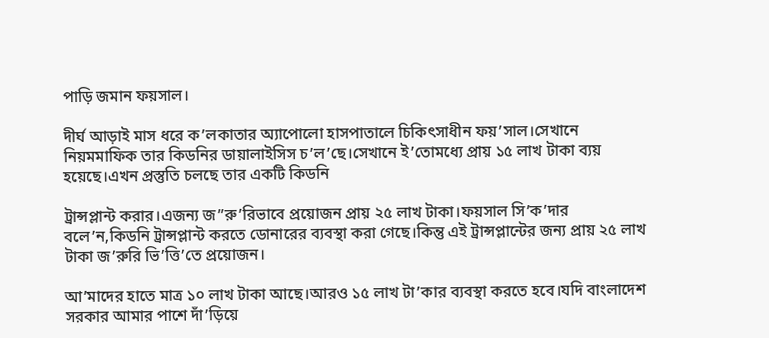পাড়ি জমান ফয়সাল।

দীর্ঘ আড়াই মাস ধরে ক’লকাতার অ্যাপোলো হাসপাতালে চিকিৎসাধীন ফয়’সাল।সেখানে নিয়মমাফিক তার কিডনির ডায়ালাইসিস চ’ল’ছে।সেখানে ই’তোমধ্যে প্রায় ১৫ লাখ টাকা ব্যয় হয়েছে।এখন প্রস্তুতি চলছে তার একটি কিডনি

ট্রান্সপ্লান্ট করার।এজন্য জ”রু’রিভাবে প্রয়োজন প্রায় ২৫ লাখ টাকা।ফয়সাল সি’ক’দার বলে’ন,কিডনি ট্রান্সপ্লান্ট করতে ডোনারের ব্যবস্থা করা গেছে।কিন্তু এই ট্রান্সপ্লান্টের জন্য প্রায় ২৫ লাখ টাকা জ’রুরি ভি’ত্তি’তে প্রয়োজন।

আ’মাদের হাতে মাত্র ১০ লাখ টাকা আছে।আরও ১৫ লাখ টা’কার ব্যবস্থা করতে হবে।যদি বাংলাদেশ সরকার আমার পাশে দাঁ’ড়িয়ে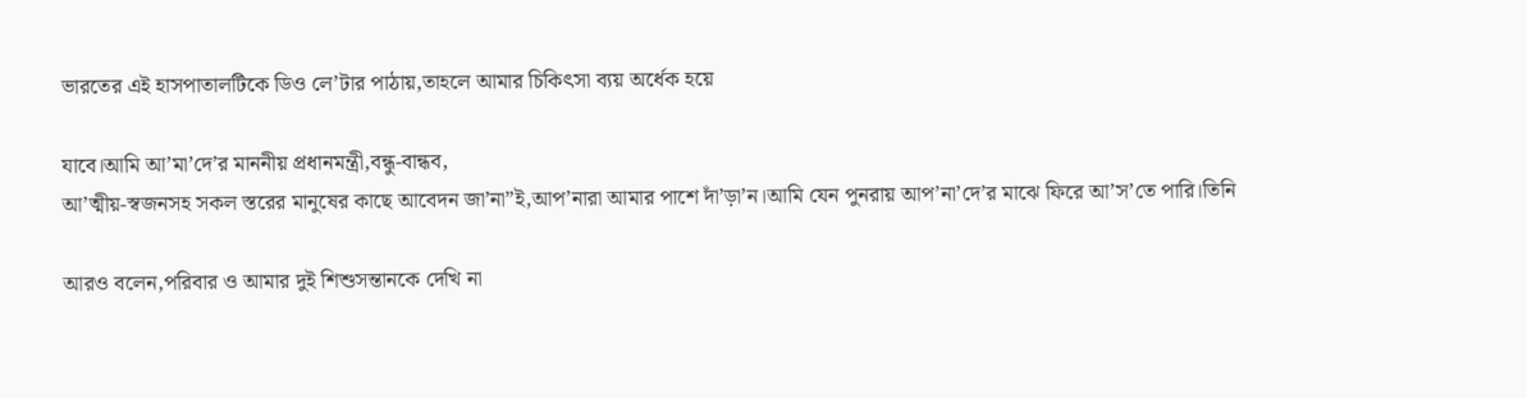ভারতের এই হাসপাতালটিকে ডিও লে’টার পাঠায়,তাহলে আমার চিকিৎসা ব্যয় অর্ধেক হয়ে

যাবে।আমি আ’মা’দে’র মাননীয় প্রধানমন্ত্রী,বন্ধু-বান্ধব,
আ’ত্মীয়-স্বজনসহ সকল স্তরের মানুষের কাছে আবেদন জা’না”ই,আপ’নারা আমার পাশে দাঁ’ড়া’ন।আমি যেন পুনরায় আপ’না’দে’র মাঝে ফিরে আ’স’তে পারি।তিনি

আরও বলেন,পরিবার ও আমার দুই শিশুসন্তানকে দেখি না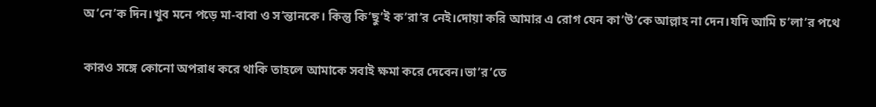অ’নে’ক দিন।খুব মনে পড়ে মা-বাবা ও স’ন্তানকে। কিন্তু কি’ছু’ই ক’রা’র নেই।দোয়া করি আমার এ রোগ যেন কা’উ’কে আল্লাহ না দেন।যদি আমি চ’লা’র পথে

কারও সঙ্গে কোনো অপরাধ করে থাকি তাহলে আমাকে সবাই ক্ষমা করে দেবেন।ভা’র’তে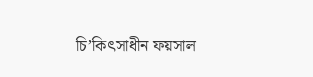চি’কিৎসাধীন ফয়সাল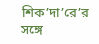শিক’দা’রে’র সঙ্গে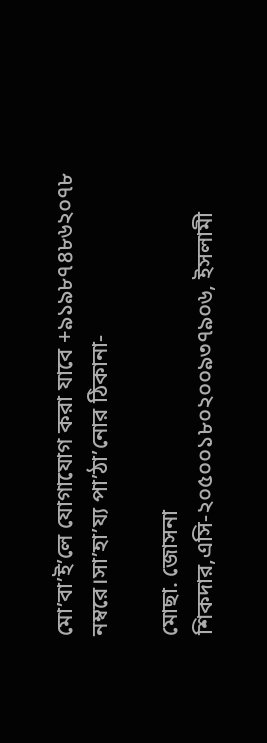মো’বা’ই’লে যোগাযোগ করা যাবে +৯১৯৮৭৪৮৬২০৭৮ নম্বরে।সা’হা’য্য পা’ঠা’নোর ঠিকানা-

মোছা. জোসনা শিকদার,এসি-২০৫০০১৮০২০০৯৩৭৯০৬, ইসলামী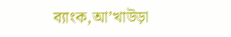ব্যাংক,আ’খাউড়া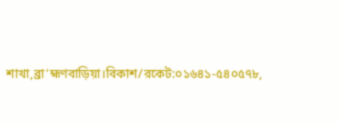শাখা,ব্রা’হ্মণবাড়িয়া।বিকাশ/রকেট:০১৬৪১-৫৪০৫৭৮,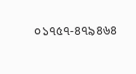০১৭৫৭-৪৭৯৪৬৪